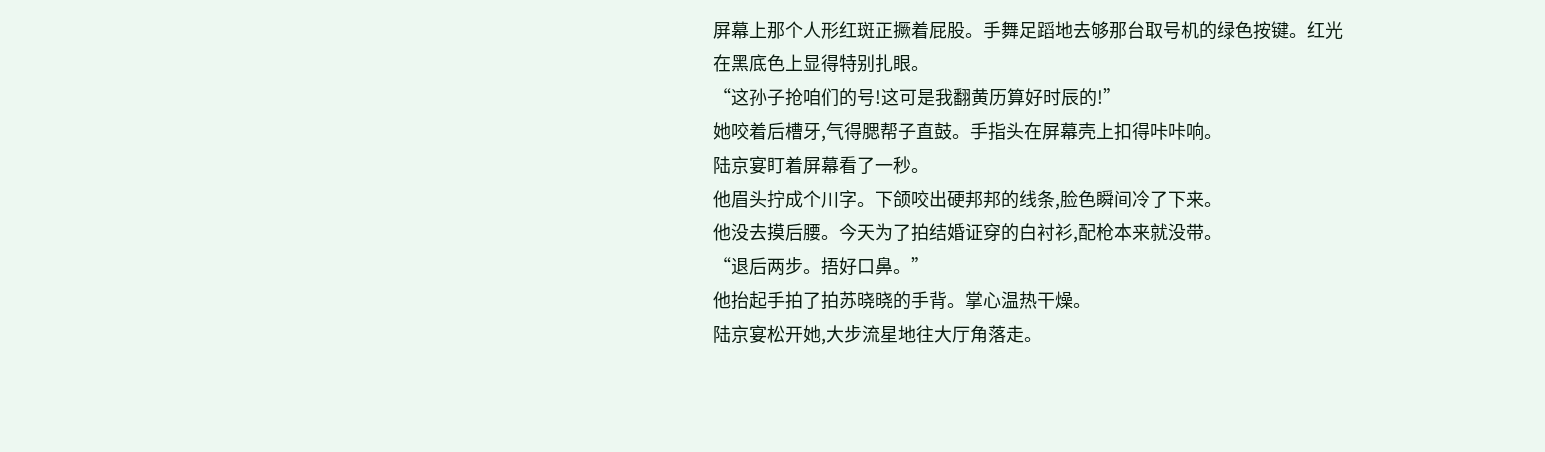屏幕上那个人形红斑正撅着屁股。手舞足蹈地去够那台取号机的绿色按键。红光在黑底色上显得特别扎眼。
“这孙子抢咱们的号!这可是我翻黄历算好时辰的!”
她咬着后槽牙,气得腮帮子直鼓。手指头在屏幕壳上扣得咔咔响。
陆京宴盯着屏幕看了一秒。
他眉头拧成个川字。下颌咬出硬邦邦的线条,脸色瞬间冷了下来。
他没去摸后腰。今天为了拍结婚证穿的白衬衫,配枪本来就没带。
“退后两步。捂好口鼻。”
他抬起手拍了拍苏晓晓的手背。掌心温热干燥。
陆京宴松开她,大步流星地往大厅角落走。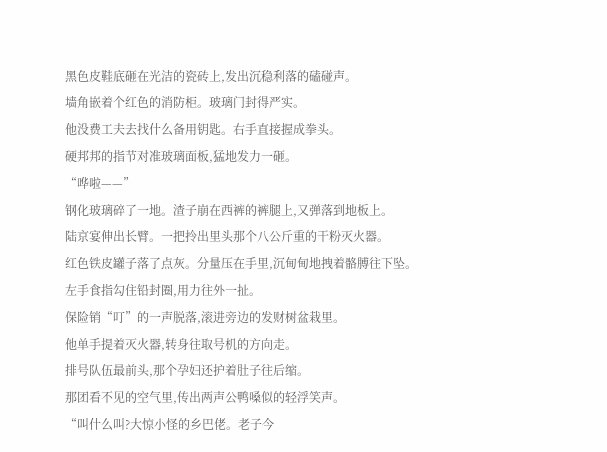黑色皮鞋底砸在光洁的瓷砖上,发出沉稳利落的磕碰声。
墙角嵌着个红色的消防柜。玻璃门封得严实。
他没费工夫去找什么备用钥匙。右手直接握成拳头。
硬邦邦的指节对准玻璃面板,猛地发力一砸。
“哗啦——”
钢化玻璃碎了一地。渣子崩在西裤的裤腿上,又弹落到地板上。
陆京宴伸出长臂。一把拎出里头那个八公斤重的干粉灭火器。
红色铁皮罐子落了点灰。分量压在手里,沉甸甸地拽着骼膊往下坠。
左手食指勾住铅封圈,用力往外一扯。
保险销“叮”的一声脱落,滚进旁边的发财树盆栽里。
他单手提着灭火器,转身往取号机的方向走。
排号队伍最前头,那个孕妇还护着肚子往后缩。
那团看不见的空气里,传出两声公鸭嗓似的轻浮笑声。
“叫什么叫?大惊小怪的乡巴佬。老子今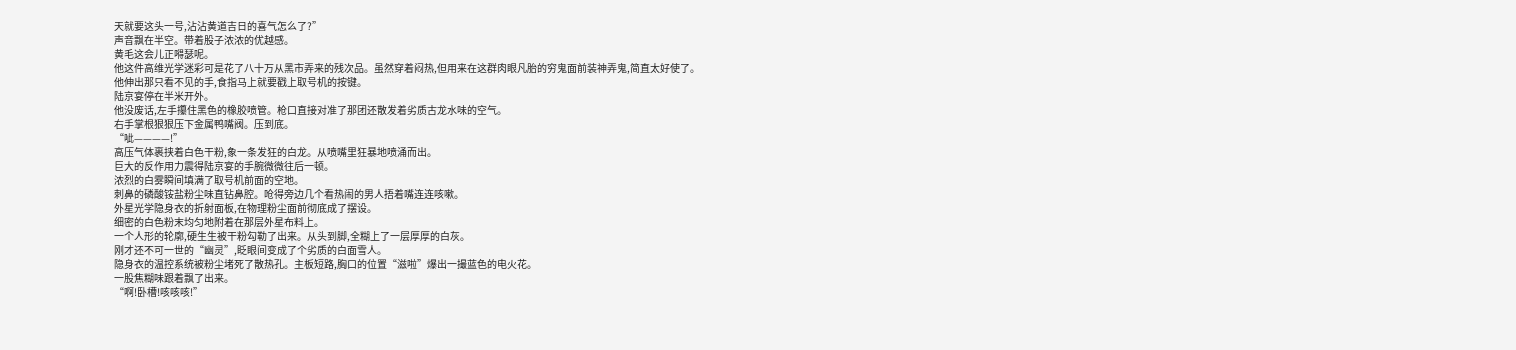天就要这头一号,沾沾黄道吉日的喜气怎么了?”
声音飘在半空。带着股子浓浓的优越感。
黄毛这会儿正嘚瑟呢。
他这件高维光学迷彩可是花了八十万从黑市弄来的残次品。虽然穿着闷热,但用来在这群肉眼凡胎的穷鬼面前装神弄鬼,简直太好使了。
他伸出那只看不见的手,食指马上就要戳上取号机的按键。
陆京宴停在半米开外。
他没废话,左手攥住黑色的橡胶喷管。枪口直接对准了那团还散发着劣质古龙水味的空气。
右手掌根狠狠压下金属鸭嘴阀。压到底。
“呲————!”
高压气体裹挟着白色干粉,象一条发狂的白龙。从喷嘴里狂暴地喷涌而出。
巨大的反作用力震得陆京宴的手腕微微往后一顿。
浓烈的白雾瞬间填满了取号机前面的空地。
刺鼻的磷酸铵盐粉尘味直钻鼻腔。呛得旁边几个看热闹的男人捂着嘴连连咳嗽。
外星光学隐身衣的折射面板,在物理粉尘面前彻底成了摆设。
细密的白色粉末均匀地附着在那层外星布料上。
一个人形的轮廓,硬生生被干粉勾勒了出来。从头到脚,全糊上了一层厚厚的白灰。
刚才还不可一世的“幽灵”,眨眼间变成了个劣质的白面雪人。
隐身衣的温控系统被粉尘堵死了散热孔。主板短路,胸口的位置“滋啦”爆出一撮蓝色的电火花。
一股焦糊味跟着飘了出来。
“啊!卧槽!咳咳咳!”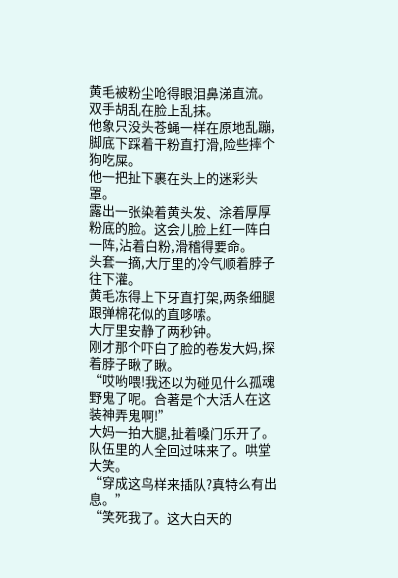黄毛被粉尘呛得眼泪鼻涕直流。双手胡乱在脸上乱抹。
他象只没头苍蝇一样在原地乱蹦,脚底下踩着干粉直打滑,险些摔个狗吃屎。
他一把扯下裹在头上的迷彩头罩。
露出一张染着黄头发、涂着厚厚粉底的脸。这会儿脸上红一阵白一阵,沾着白粉,滑稽得要命。
头套一摘,大厅里的冷气顺着脖子往下灌。
黄毛冻得上下牙直打架,两条细腿跟弹棉花似的直哆嗦。
大厅里安静了两秒钟。
刚才那个吓白了脸的卷发大妈,探着脖子瞅了瞅。
“哎哟喂!我还以为碰见什么孤魂野鬼了呢。合著是个大活人在这装神弄鬼啊!”
大妈一拍大腿,扯着嗓门乐开了。
队伍里的人全回过味来了。哄堂大笑。
“穿成这鸟样来插队?真特么有出息。”
“笑死我了。这大白天的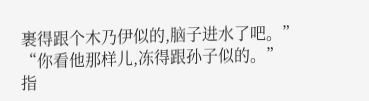裹得跟个木乃伊似的,脑子进水了吧。”
“你看他那样儿,冻得跟孙子似的。”
指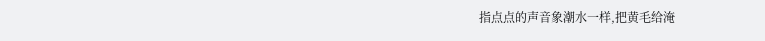指点点的声音象潮水一样,把黄毛给淹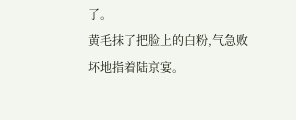了。
黄毛抹了把脸上的白粉,气急败坏地指着陆京宴。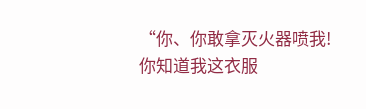“你、你敢拿灭火器喷我!你知道我这衣服